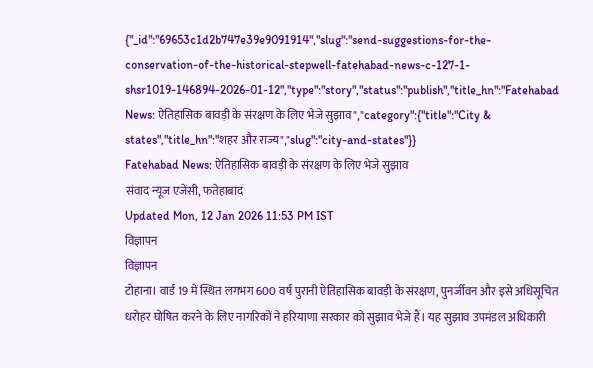{"_id":"69653c1d2b747e39e9091914","slug":"send-suggestions-for-the-conservation-of-the-historical-stepwell-fatehabad-news-c-127-1-shsr1019-146894-2026-01-12","type":"story","status":"publish","title_hn":"Fatehabad News: ऐतिहासिक बावड़ी के संरक्षण के लिए भेजे सुझाव","category":{"title":"City & states","title_hn":"शहर और राज्य","slug":"city-and-states"}}
Fatehabad News: ऐतिहासिक बावड़ी के संरक्षण के लिए भेजे सुझाव
संवाद न्यूज एजेंसी, फतेहाबाद
Updated Mon, 12 Jan 2026 11:53 PM IST
विज्ञापन
विज्ञापन
टोहाना। वार्ड 19 में स्थित लगभग 600 वर्ष पुरानी ऐतिहासिक बावड़ी के संरक्षण, पुनर्जीवन और इसे अधिसूचित धरोहर घोषित करने के लिए नागरिकों ने हरियाणा सरकार को सुझाव भेजे हैं। यह सुझाव उपमंडल अधिकारी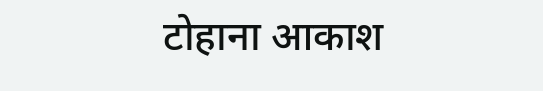टोहाना आकाश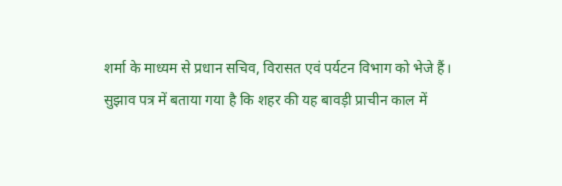शर्मा के माध्यम से प्रधान सचिव, विरासत एवं पर्यटन विभाग को भेजे हैं।
सुझाव पत्र में बताया गया है कि शहर की यह बावड़ी प्राचीन काल में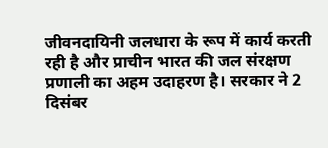जीवनदायिनी जलधारा के रूप में कार्य करती रही है और प्राचीन भारत की जल संरक्षण प्रणाली का अहम उदाहरण है। सरकार ने 2 दिसंबर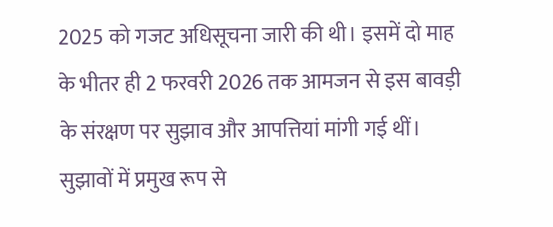2025 को गजट अधिसूचना जारी की थी। इसमें दो माह के भीतर ही 2 फरवरी 2026 तक आमजन से इस बावड़ी के संरक्षण पर सुझाव और आपत्तियां मांगी गई थीं।
सुझावों में प्रमुख रूप से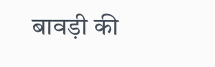बावड़ी की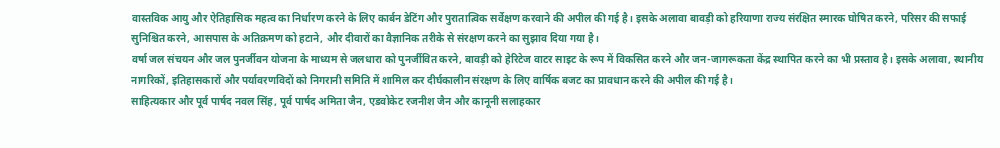वास्तविक आयु और ऐतिहासिक महत्व का निर्धारण करने के लिए कार्बन डेटिंग और पुरातात्विक सर्वेक्षण करवाने की अपील की गई है। इसके अलावा बावड़ी को हरियाणा राज्य संरक्षित स्मारक घोषित करने, परिसर की सफाई सुनिश्चित करने, आसपास के अतिक्रमण को हटाने, और दीवारों का वैज्ञानिक तरीके से संरक्षण करने का सुझाव दिया गया है।
वर्षा जल संचयन और जल पुनर्जीवन योजना के माध्यम से जलधारा को पुनर्जीवित करने, बावड़ी को हेरिटेज वाटर साइट के रूप में विकसित करने और जन-जागरूकता केंद्र स्थापित करने का भी प्रस्ताव है। इसके अलावा, स्थानीय नागरिकों, इतिहासकारों और पर्यावरणविदों को निगरानी समिति में शामिल कर दीर्घकालीन संरक्षण के लिए वार्षिक बजट का प्रावधान करने की अपील की गई है।
साहित्यकार और पूर्व पार्षद नवल सिंह, पूर्व पार्षद अमिता जैन, एडवोकेट रजनीश जैन और कानूनी सलाहकार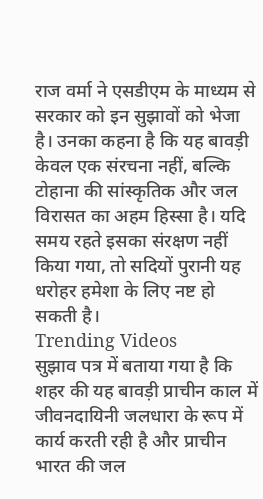राज वर्मा ने एसडीएम के माध्यम से सरकार को इन सुझावों को भेजा है। उनका कहना है कि यह बावड़ी केवल एक संरचना नहीं, बल्कि टोहाना की सांस्कृतिक और जल विरासत का अहम हिस्सा है। यदि समय रहते इसका संरक्षण नहीं किया गया, तो सदियों पुरानी यह धरोहर हमेशा के लिए नष्ट हो सकती है।
Trending Videos
सुझाव पत्र में बताया गया है कि शहर की यह बावड़ी प्राचीन काल में जीवनदायिनी जलधारा के रूप में कार्य करती रही है और प्राचीन भारत की जल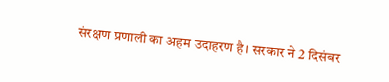संरक्षण प्रणाली का अहम उदाहरण है। सरकार ने 2 दिसंबर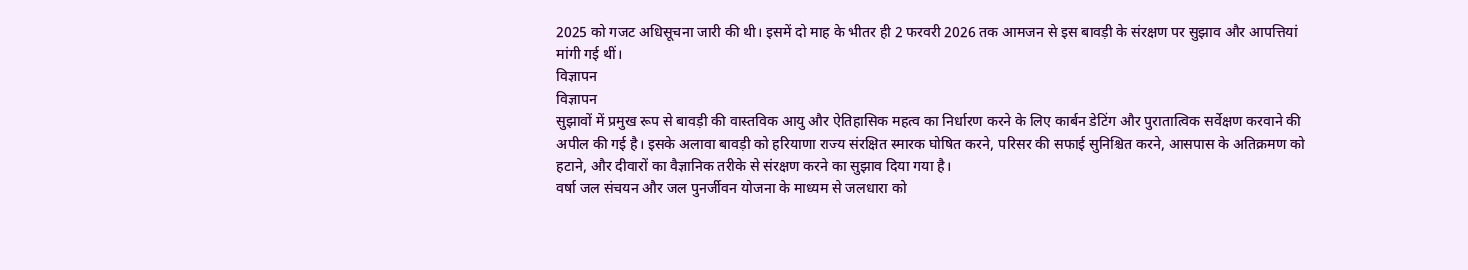2025 को गजट अधिसूचना जारी की थी। इसमें दो माह के भीतर ही 2 फरवरी 2026 तक आमजन से इस बावड़ी के संरक्षण पर सुझाव और आपत्तियां मांगी गई थीं।
विज्ञापन
विज्ञापन
सुझावों में प्रमुख रूप से बावड़ी की वास्तविक आयु और ऐतिहासिक महत्व का निर्धारण करने के लिए कार्बन डेटिंग और पुरातात्विक सर्वेक्षण करवाने की अपील की गई है। इसके अलावा बावड़ी को हरियाणा राज्य संरक्षित स्मारक घोषित करने, परिसर की सफाई सुनिश्चित करने, आसपास के अतिक्रमण को हटाने, और दीवारों का वैज्ञानिक तरीके से संरक्षण करने का सुझाव दिया गया है।
वर्षा जल संचयन और जल पुनर्जीवन योजना के माध्यम से जलधारा को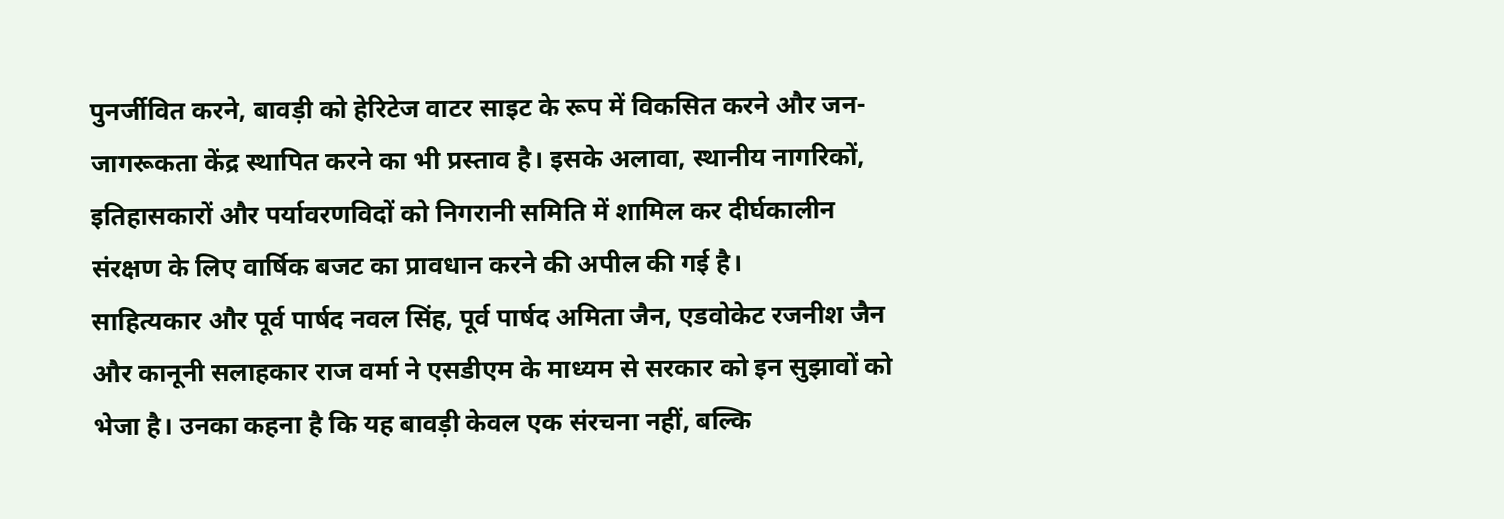पुनर्जीवित करने, बावड़ी को हेरिटेज वाटर साइट के रूप में विकसित करने और जन-जागरूकता केंद्र स्थापित करने का भी प्रस्ताव है। इसके अलावा, स्थानीय नागरिकों, इतिहासकारों और पर्यावरणविदों को निगरानी समिति में शामिल कर दीर्घकालीन संरक्षण के लिए वार्षिक बजट का प्रावधान करने की अपील की गई है।
साहित्यकार और पूर्व पार्षद नवल सिंह, पूर्व पार्षद अमिता जैन, एडवोकेट रजनीश जैन और कानूनी सलाहकार राज वर्मा ने एसडीएम के माध्यम से सरकार को इन सुझावों को भेजा है। उनका कहना है कि यह बावड़ी केवल एक संरचना नहीं, बल्कि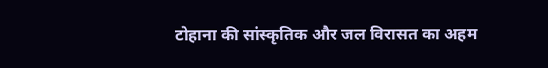टोहाना की सांस्कृतिक और जल विरासत का अहम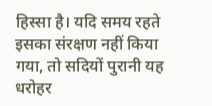हिस्सा है। यदि समय रहते इसका संरक्षण नहीं किया गया, तो सदियों पुरानी यह धरोहर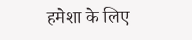हमेशा के लिए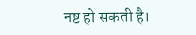नष्ट हो सकती है।